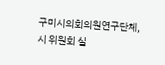구미시의회의원연구단체, 시 위원회 실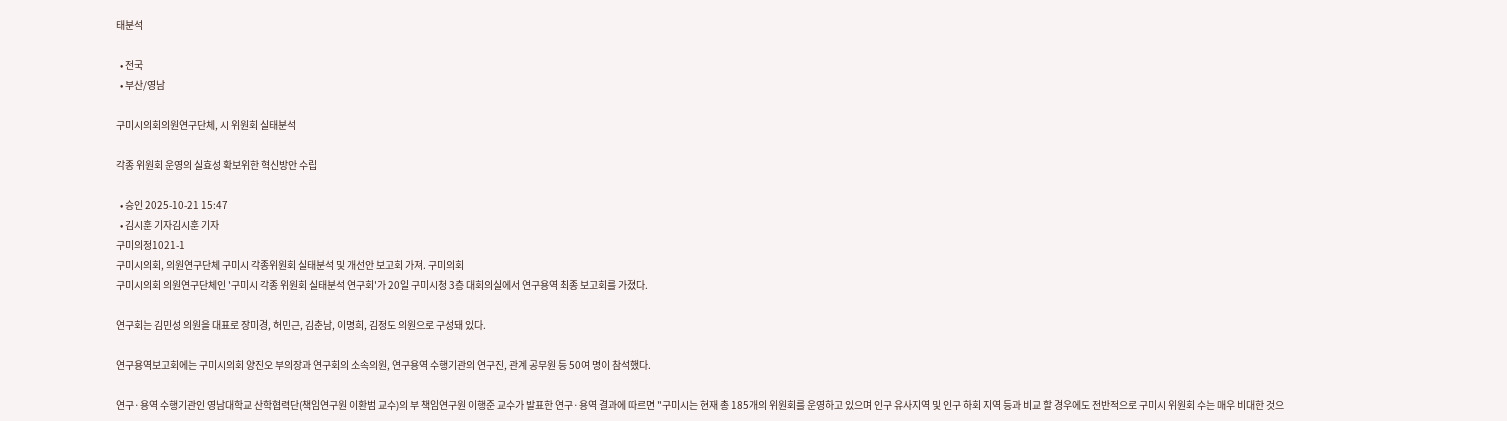태분석

  • 전국
  • 부산/영남

구미시의회의원연구단체, 시 위원회 실태분석

각종 위원회 운영의 실효성 확보위한 혁신방안 수립

  • 승인 2025-10-21 15:47
  • 김시훈 기자김시훈 기자
구미의정1021-1
구미시의회, 의원연구단체 구미시 각종위원회 실태분석 및 개선안 보고회 가져. 구미의회
구미시의회 의원연구단체인 '구미시 각종 위원회 실태분석 연구회'가 20일 구미시청 3층 대회의실에서 연구용역 최종 보고회를 가졌다.

연구회는 김민성 의원을 대표로 장미경, 허민근, 김춘남, 이명희, 김정도 의원으로 구성돼 있다.

연구용역보고회에는 구미시의회 양진오 부의장과 연구회의 소속의원, 연구용역 수행기관의 연구진, 관계 공무원 등 50여 명이 참석했다.

연구·용역 수행기관인 영남대학교 산학협력단(책임연구원 이환범 교수)의 부 책임연구원 이행준 교수가 발표한 연구·용역 결과에 따르면 "구미시는 현재 총 185개의 위원회를 운영하고 있으며 인구 유사지역 및 인구 하회 지역 등과 비교 할 경우에도 전반적으로 구미시 위원회 수는 매우 비대한 것으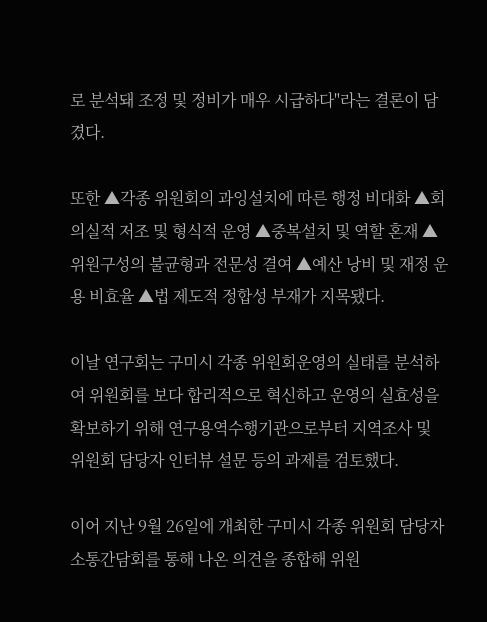로 분석돼 조정 및 정비가 매우 시급하다"라는 결론이 담겼다.

또한 ▲각종 위원회의 과잉설치에 따른 행정 비대화 ▲회의실적 저조 및 형식적 운영 ▲중복설치 및 역할 혼재 ▲위원구성의 불균형과 전문성 결여 ▲예산 낭비 및 재정 운용 비효율 ▲법 제도적 정합성 부재가 지목됐다.

이날 연구회는 구미시 각종 위원회운영의 실태를 분석하여 위원회를 보다 합리적으로 혁신하고 운영의 실효성을 확보하기 위해 연구용역수행기관으로부터 지역조사 및 위원회 담당자 인터뷰 설문 등의 과제를 검토했다.

이어 지난 9월 26일에 개최한 구미시 각종 위원회 담당자 소통간담회를 통해 나온 의견을 종합해 위원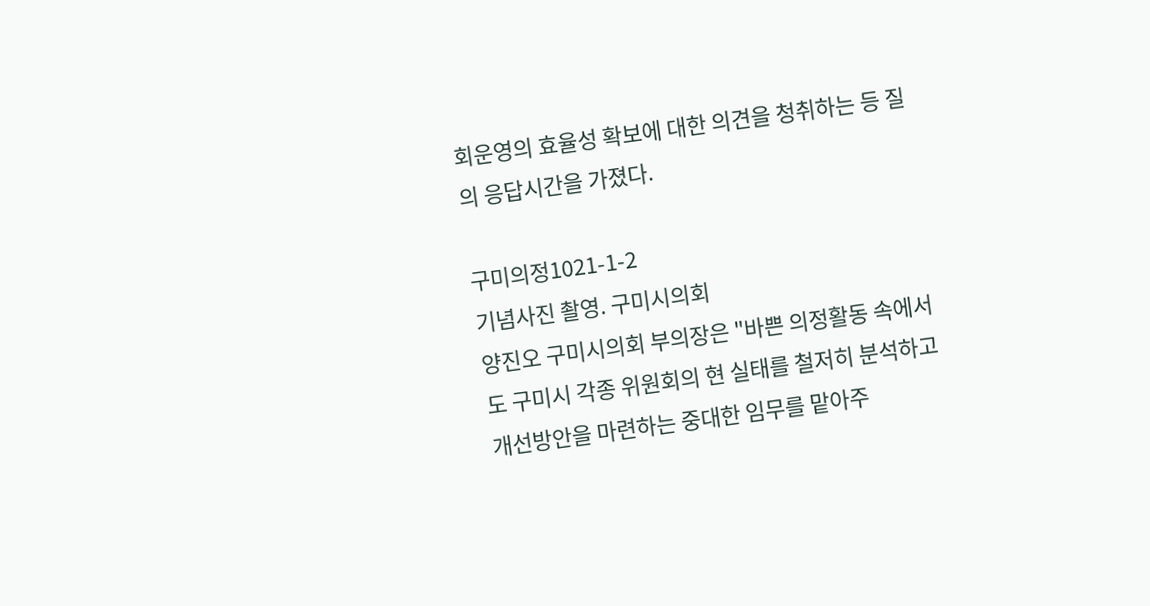회운영의 효율성 확보에 대한 의견을 청취하는 등 질의 응답시간을 가졌다.

구미의정1021-1-2
기념사진 촬영. 구미시의회
양진오 구미시의회 부의장은 "바쁜 의정활동 속에서도 구미시 각종 위원회의 현 실태를 철저히 분석하고 개선방안을 마련하는 중대한 임무를 맡아주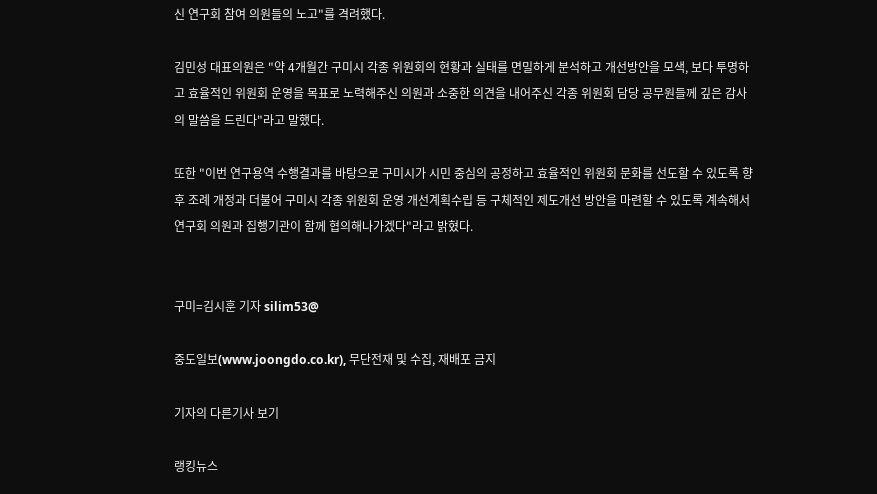신 연구회 참여 의원들의 노고"를 격려했다.

김민성 대표의원은 "약 4개월간 구미시 각종 위원회의 현황과 실태를 면밀하게 분석하고 개선방안을 모색, 보다 투명하고 효율적인 위원회 운영을 목표로 노력해주신 의원과 소중한 의견을 내어주신 각종 위원회 담당 공무원들께 깊은 감사의 말씀을 드린다"라고 말했다.

또한 "이번 연구용역 수행결과를 바탕으로 구미시가 시민 중심의 공정하고 효율적인 위원회 문화를 선도할 수 있도록 향후 조례 개정과 더불어 구미시 각종 위원회 운영 개선계획수립 등 구체적인 제도개선 방안을 마련할 수 있도록 계속해서 연구회 의원과 집행기관이 함께 협의해나가겠다"라고 밝혔다.


구미=김시훈 기자 silim53@

중도일보(www.joongdo.co.kr), 무단전재 및 수집, 재배포 금지

기자의 다른기사 보기

랭킹뉴스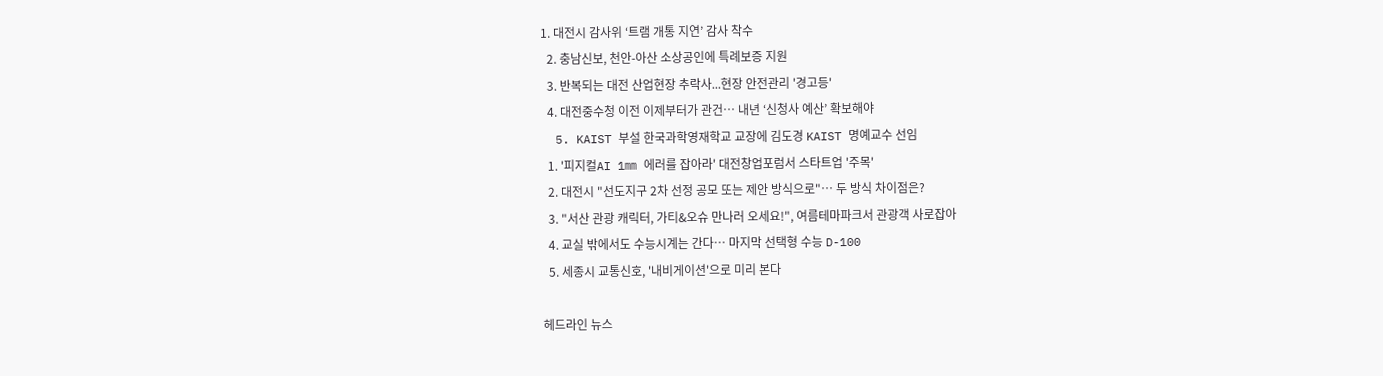1. 대전시 감사위 ‘트램 개통 지연’ 감사 착수
  2. 충남신보, 천안-아산 소상공인에 특례보증 지원
  3. 반복되는 대전 산업현장 추락사...현장 안전관리 '경고등'
  4. 대전중수청 이전 이제부터가 관건… 내년 ‘신청사 예산’ 확보해야
  5. KAIST 부설 한국과학영재학교 교장에 김도경 KAIST 명예교수 선임
  1. '피지컬AI 1㎜ 에러를 잡아라' 대전창업포럼서 스타트업 '주목'
  2. 대전시 "선도지구 2차 선정 공모 또는 제안 방식으로"… 두 방식 차이점은?
  3. "서산 관광 캐릭터, 가티&오슈 만나러 오세요!", 여름테마파크서 관광객 사로잡아
  4. 교실 밖에서도 수능시계는 간다… 마지막 선택형 수능 D-100
  5. 세종시 교통신호, '내비게이션'으로 미리 본다

헤드라인 뉴스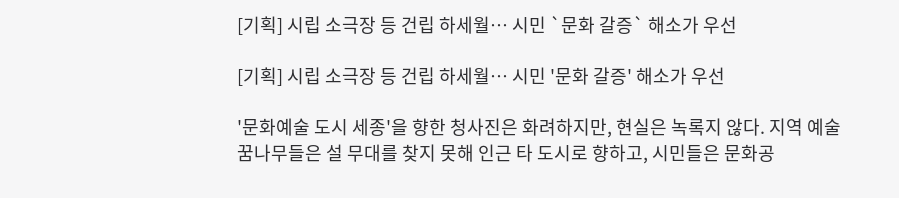[기획] 시립 소극장 등 건립 하세월… 시민 `문화 갈증` 해소가 우선

[기획] 시립 소극장 등 건립 하세월… 시민 '문화 갈증' 해소가 우선

'문화예술 도시 세종'을 향한 청사진은 화려하지만, 현실은 녹록지 않다. 지역 예술 꿈나무들은 설 무대를 찾지 못해 인근 타 도시로 향하고, 시민들은 문화공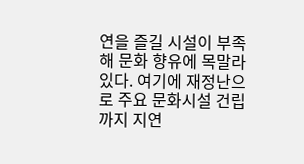연을 즐길 시설이 부족해 문화 향유에 목말라 있다. 여기에 재정난으로 주요 문화시설 건립까지 지연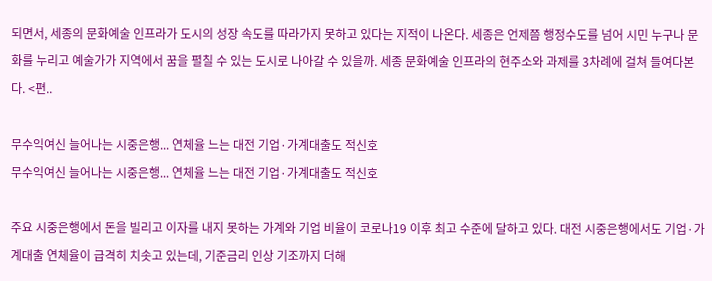되면서, 세종의 문화예술 인프라가 도시의 성장 속도를 따라가지 못하고 있다는 지적이 나온다. 세종은 언제쯤 행정수도를 넘어 시민 누구나 문화를 누리고 예술가가 지역에서 꿈을 펼칠 수 있는 도시로 나아갈 수 있을까. 세종 문화예술 인프라의 현주소와 과제를 3차례에 걸쳐 들여다본다. <편..

무수익여신 늘어나는 시중은행... 연체율 느는 대전 기업·가계대출도 적신호
무수익여신 늘어나는 시중은행... 연체율 느는 대전 기업·가계대출도 적신호

주요 시중은행에서 돈을 빌리고 이자를 내지 못하는 가계와 기업 비율이 코로나19 이후 최고 수준에 달하고 있다. 대전 시중은행에서도 기업·가계대출 연체율이 급격히 치솟고 있는데, 기준금리 인상 기조까지 더해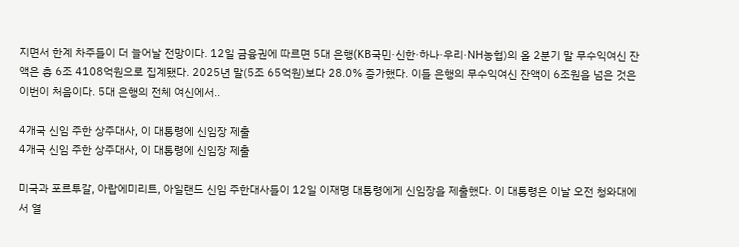지면서 한계 차주들이 더 늘어날 전망이다. 12일 금융권에 따르면 5대 은행(KB국민·신한·하나·우리·NH농협)의 올 2분기 말 무수익여신 잔액은 총 6조 4108억원으로 집계됐다. 2025년 말(5조 65억원)보다 28.0% 증가했다. 이들 은행의 무수익여신 잔액이 6조원을 넘은 것은 이번이 처음이다. 5대 은행의 전체 여신에서..

4개국 신임 주한 상주대사, 이 대통령에 신임장 제출
4개국 신임 주한 상주대사, 이 대통령에 신임장 제출

미국과 포르투갈, 아랍에미리트, 아일랜드 신임 주한대사들이 12일 이재명 대통령에게 신임장을 제출했다. 이 대통령은 이날 오전 청와대에서 열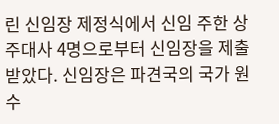린 신임장 제정식에서 신임 주한 상주대사 4명으로부터 신임장을 제출받았다. 신임장은 파견국의 국가 원수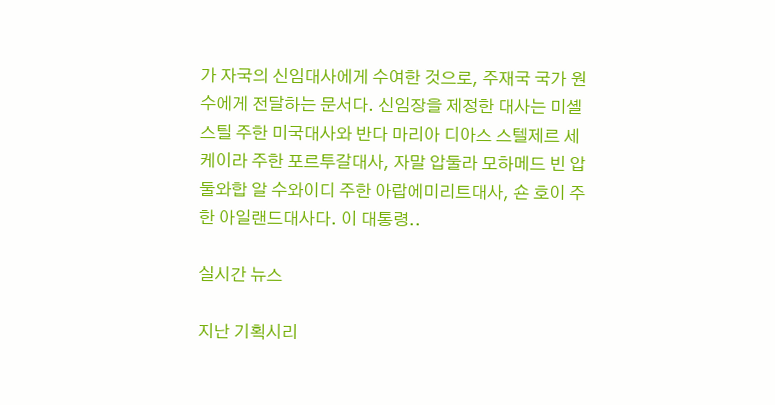가 자국의 신임대사에게 수여한 것으로, 주재국 국가 원수에게 전달하는 문서다. 신임장을 제정한 대사는 미셸 스틸 주한 미국대사와 반다 마리아 디아스 스텔제르 세케이라 주한 포르투갈대사, 자말 압둘라 모하메드 빈 압둘와합 알 수와이디 주한 아랍에미리트대사, 숀 호이 주한 아일랜드대사다. 이 대통령..

실시간 뉴스

지난 기획시리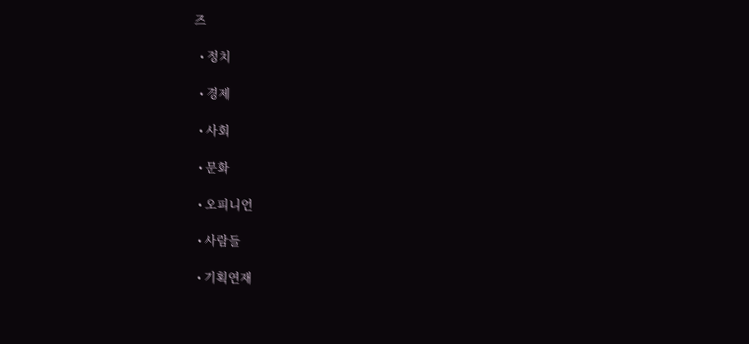즈

  • 정치

  • 경제

  • 사회

  • 문화

  • 오피니언

  • 사람들

  • 기획연재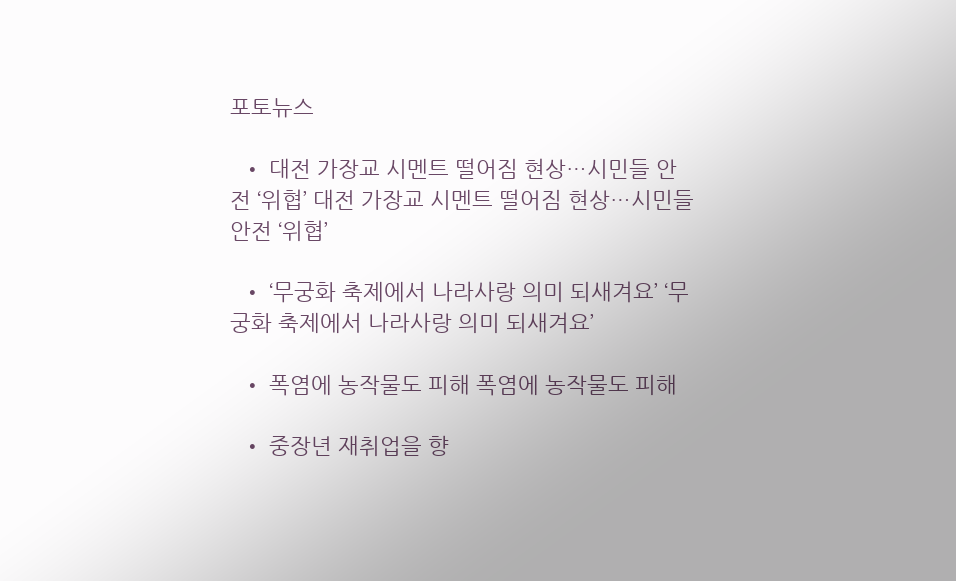포토뉴스

  • 대전 가장교 시멘트 떨어짐 현상…시민들 안전 ‘위협’ 대전 가장교 시멘트 떨어짐 현상…시민들 안전 ‘위협’

  • ‘무궁화 축제에서 나라사랑 의미 되새겨요’ ‘무궁화 축제에서 나라사랑 의미 되새겨요’

  • 폭염에 농작물도 피해 폭염에 농작물도 피해

  • 중장년 재취업을 향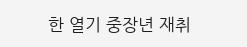한 열기 중장년 재취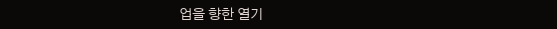업을 향한 열기